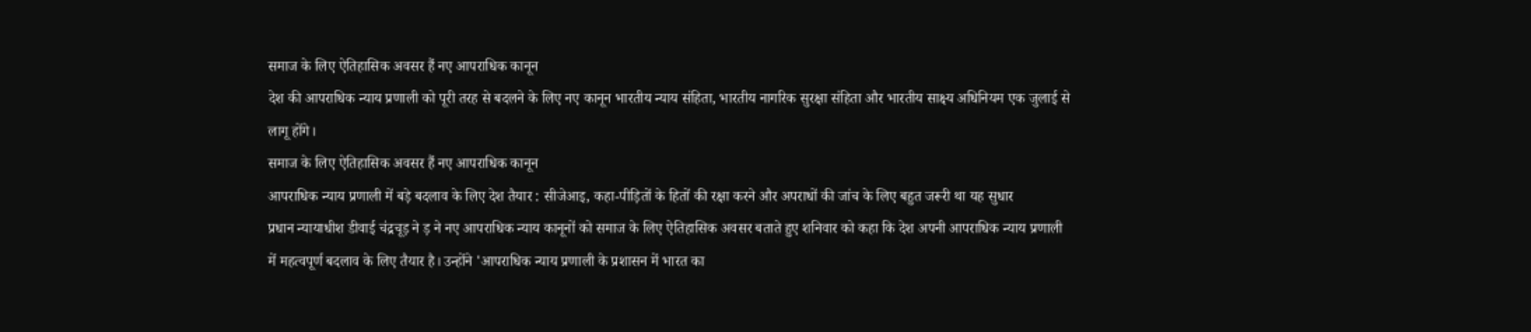समाज के लिए ऐतिहासिक अवसर हैं नए आपराधिक कानून
देश की आपराधिक न्याय प्रणाली को पूरी तरह से बदलने के लिए नए कानून भारतीय न्याय संहिता, भारतीय नागरिक सुरक्षा संहिता और भारतीय साक्ष्य अधिनियम एक जुलाई से लागू होंगे।
समाज के लिए ऐतिहासिक अवसर हैं नए आपराधिक कानून
आपराधिक न्याय प्रणाली में बड़े बदलाव के लिए देश तैयार : सीजेआइ, कहा-पीड़ितों के हितों की रक्षा करने और अपराधों की जांच के लिए बहुत जरूरी था यह सुधार
प्रधान न्यायाधीश डीवाई चंद्रचूड़ ने ड़ ने नए आपराधिक न्याय कानूनों को समाज के लिए ऐतिहासिक अवसर बताते हुए शनिवार को कहा कि देश अपनी आपराधिक न्याय प्रणाली में महत्वपूर्ण बदलाव के लिए तैयार है। उन्होंने 'आपराधिक न्याय प्रणाली के प्रशासन में भारत का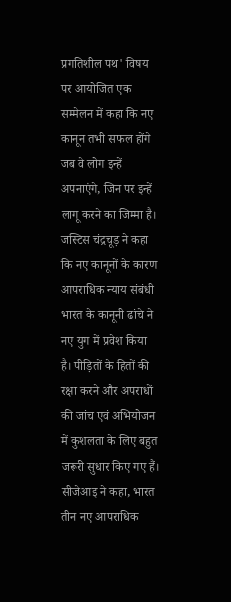प्रगतिशील पथ' विषय पर आयोजित एक सम्मेलन में कहा कि नए कानून तभी सफल होंगे जब वे लोग इन्हें अपनाएंगे, जिन पर इन्हें लागू करने का जिम्मा है। जस्टिस चंद्रचूड़ ने कहा कि नए कानूनों के कारण आपराधिक न्याय संबंधी भारत के कानूनी ढांचे ने नए युग में प्रवेश किया है। पीड़ितों के हितों की रक्षा करने और अपराधों की जांच एवं अभियोजन में कुशलता के लिए बहुत जरूरी सुधार किए गए हैं।
सीजेआइ ने कहा, भारत तीन नए आपराधिक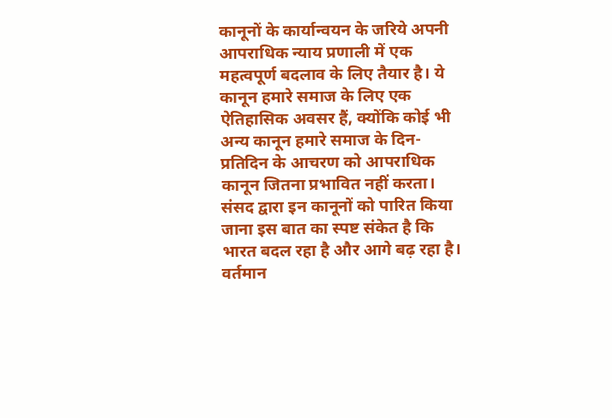कानूनों के कार्यान्वयन के जरिये अपनी आपराधिक न्याय प्रणाली में एक महत्वपूर्ण बदलाव के लिए तैयार है। ये कानून हमारे समाज के लिए एक ऐतिहासिक अवसर हैं, क्योंकि कोई भी अन्य कानून हमारे समाज के दिन-प्रतिदिन के आचरण को आपराधिक कानून जितना प्रभावित नहीं करता। संसद द्वारा इन कानूनों को पारित किया जाना इस बात का स्पष्ट संकेत है कि भारत बदल रहा है और आगे बढ़ रहा है। वर्तमान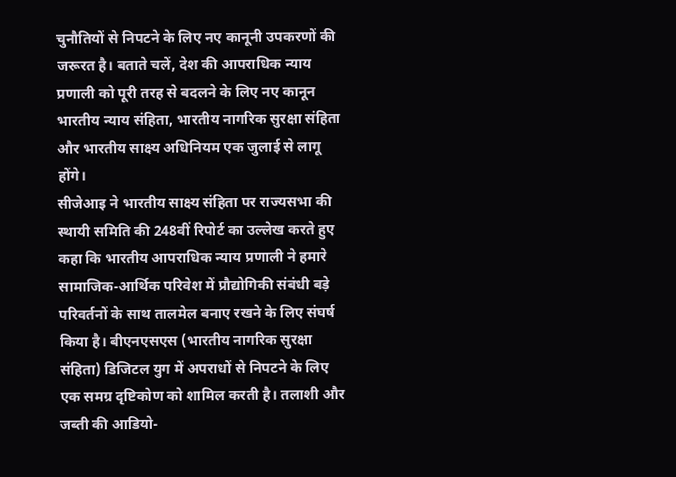चुनौतियों से निपटने के लिए नए कानूनी उपकरणों की जरूरत है। बताते चलें, देश की आपराधिक न्याय प्रणाली को पूरी तरह से बदलने के लिए नए कानून भारतीय न्याय संहिता, भारतीय नागरिक सुरक्षा संहिता और भारतीय साक्ष्य अधिनियम एक जुलाई से लागू होंगे।
सीजेआइ ने भारतीय साक्ष्य संहिता पर राज्यसभा की स्थायी समिति की 248वीं रिपोर्ट का उल्लेख करते हुए कहा कि भारतीय आपराधिक न्याय प्रणाली ने हमारे सामाजिक-आर्थिक परिवेश में प्रौद्योगिकी संबंधी बड़े परिवर्तनों के साथ तालमेल बनाए रखने के लिए संघर्ष किया है। बीएनएसएस (भारतीय नागरिक सुरक्षा संहिता) डिजिटल युग में अपराधों से निपटने के लिए एक समग्र दृष्टिकोण को शामिल करती है। तलाशी और जब्ती की आडियो-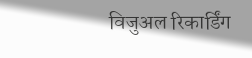विजुअल रिकार्डिंग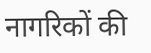नागरिकों की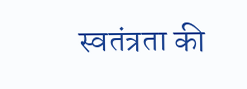स्वतंत्रता की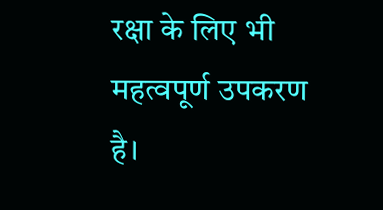रक्षा के लिए भी महत्वपूर्ण उपकरण है।